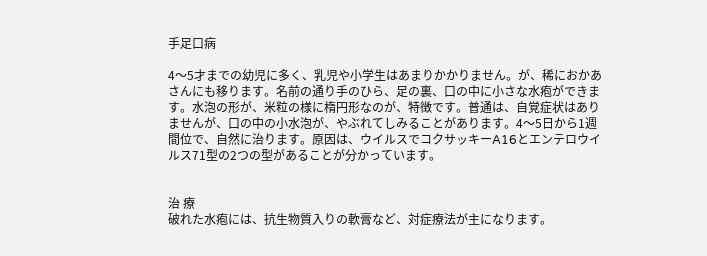手足口病

4〜5才までの幼児に多く、乳児や小学生はあまりかかりません。が、稀におかあさんにも移ります。名前の通り手のひら、足の裏、口の中に小さな水疱ができます。水泡の形が、米粒の様に楕円形なのが、特徴です。普通は、自覚症状はありませんが、口の中の小水泡が、やぶれてしみることがあります。4〜5日から1週間位で、自然に治ります。原因は、ウイルスでコクサッキーA16とエンテロウイルス71型の2つの型があることが分かっています。


治 療
破れた水疱には、抗生物質入りの軟膏など、対症療法が主になります。